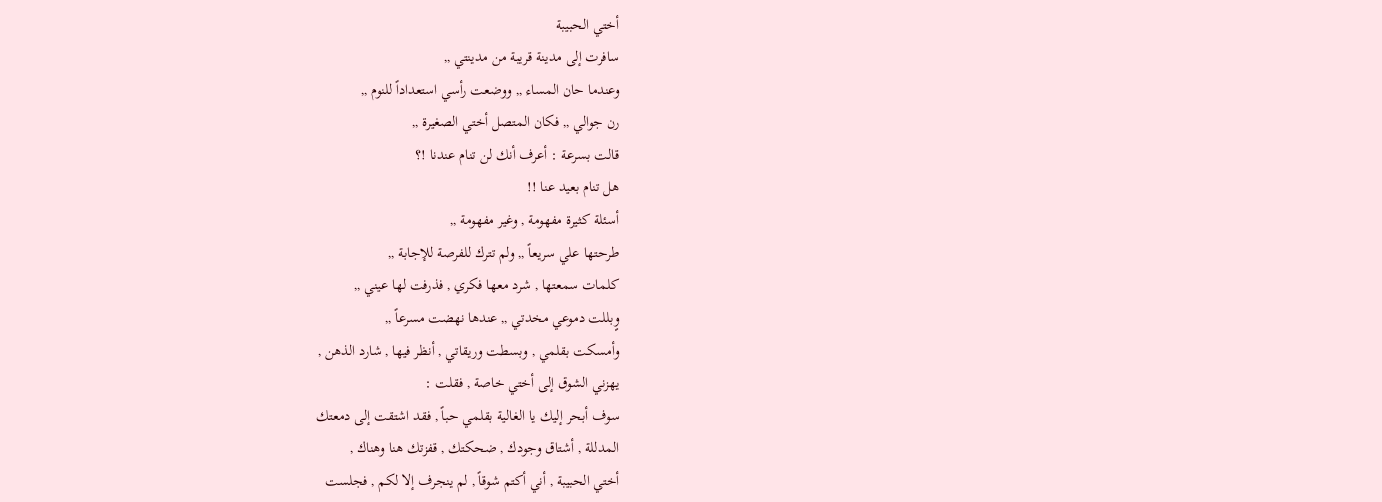أختي الحبيبة
سافرت إلى مدينة قريبة من مدينتي ,,
وعندما حان المساء ,, ووضعت رأسي استعداداً للنوم ,,
رن جوالي ,, فكان المتصل أختي الصغيرة ,,
قالت بسرعة : أعرف أنك لن تنام عندنا !؟
هل تنام بعيد عنا !!
أسئلة كثيرة مفهومة , وغير مفهومة ,,
طرحتها علي سريعاً ,, ولم تترك للفرصة للإجابة ,,
كلمات سمعتها , شرد معها فكري , فذرفت لها عيني ,,
وٍبللت دموعي مخدتي ,, عندها نهضت مسرعاً ,,
وأمسكت بقلمي , وبسطت وريقاتي , أنظر فيها , شارد الذهن ,
يهزني الشوق إلى أختي خاصة , فقلت :
سوف أبحر إليك يا الغالية بقلمي حباً , فقد اشتقت إلى دمعتك
المدللة , أشتاق وجودك , ضحكتك , قفزتك هنا وهناك ,
أختي الحبيبة , أني أكتم شوقاً , لم ينجرف إلا لكم , فجلست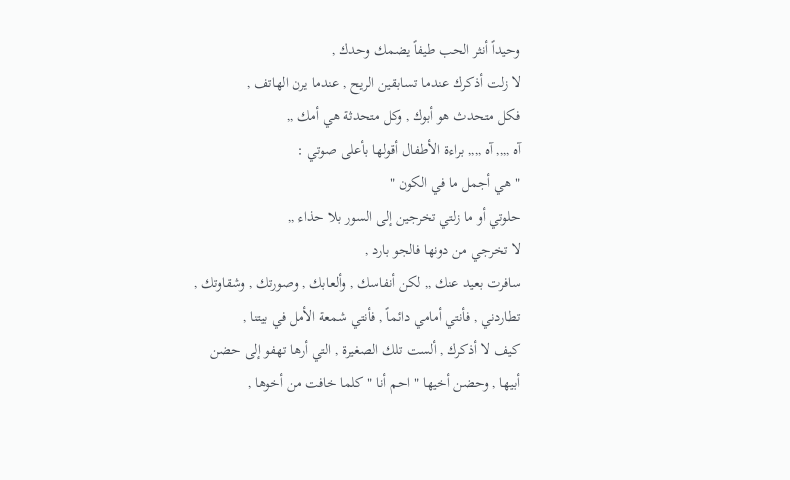وحيداً أنثر الحب طيفاً يضمك وحدك ,
لا زلت أذكرك عندما تسابقين الريح , عندما يرن الهاتف ,
فكل متحدث هو أبوك , وكل متحدثة هي أمك ,,
آه ,,,, آه ,,,, براءة الأطفال أقولها بأعلى صوتي :
" هي أجمل ما في الكون "
حلوتي أو ما زلتي تخرجين إلى السور بلا حذاء ,,
لا تخرجي من دونها فالجو بارد ,
سافرت بعيد عنك ,, لكن أنفاسك , وألعابك , وصورتك , وشقاوتك ,
تطاردني , فأنتي أمامي دائماً , فأنتي شمعة الأمل في بيتنا ,
كيف لا أذكرك , ألست تلك الصغيرة , التي أرها تهفو إلى حضن
أبيها , وحضن أخيها " احم أنا " كلما خافت من أخوها ,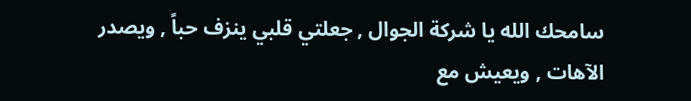سامحك الله يا شركة الجوال , جعلتي قلبي ينزف حباً , ويصدر
الآهات , ويعيش مع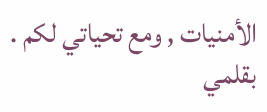الأمنيات , ومع تحياتي لكم .
بقلمي